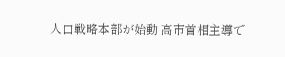人口戦略本部が始動 高市首相主導で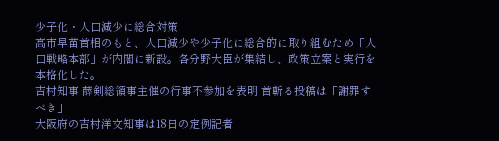少子化・人口減少に総合対策
高市早苗首相のもと、人口減少や少子化に総合的に取り組むため「人口戦略本部」が内閣に新設。各分野大臣が集結し、政策立案と実行を本格化した。
吉村知事 薛剣総領事主催の行事不参加を表明 首斬る投稿は「謝罪すべき」
大阪府の吉村洋文知事は18日の定例記者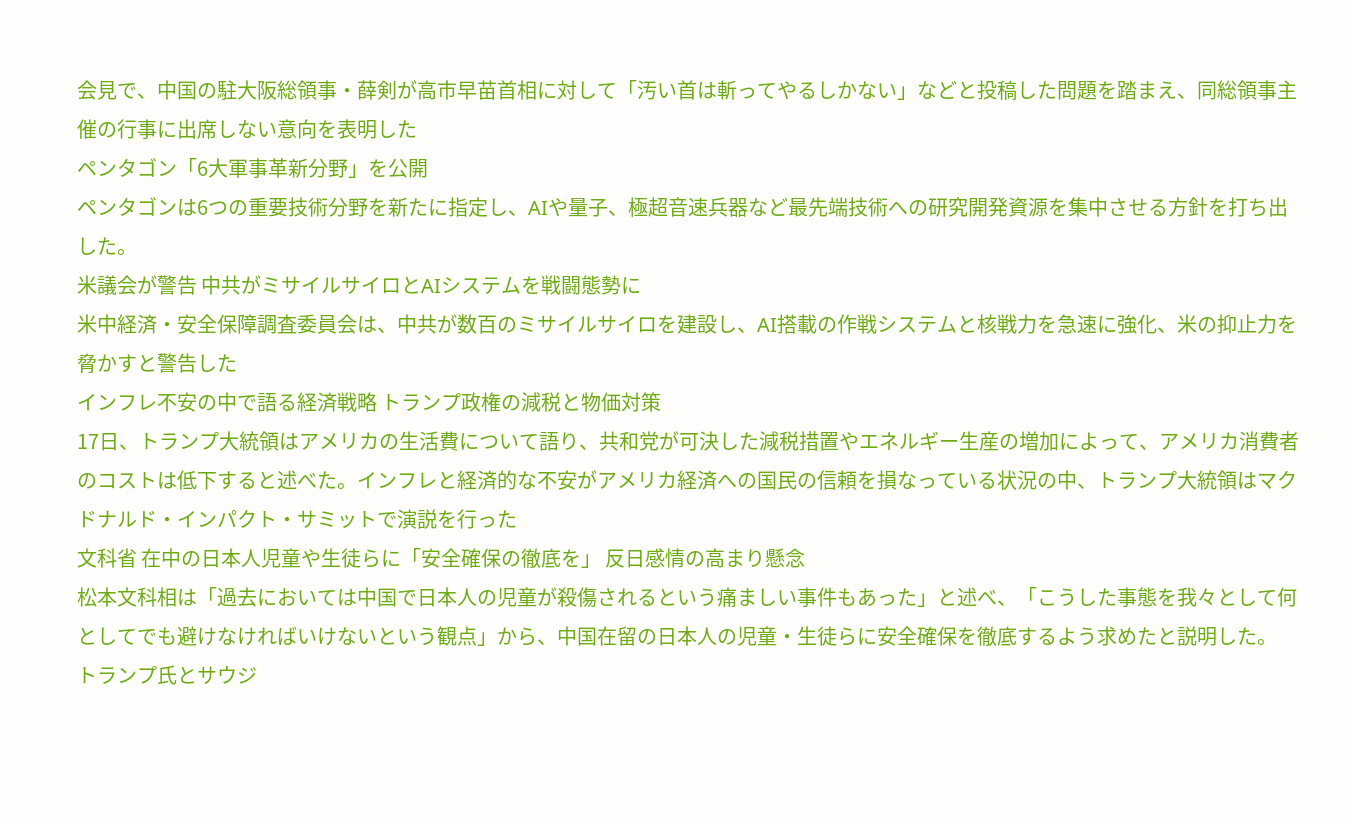会見で、中国の駐大阪総領事・薛剣が高市早苗首相に対して「汚い首は斬ってやるしかない」などと投稿した問題を踏まえ、同総領事主催の行事に出席しない意向を表明した
ペンタゴン「6大軍事革新分野」を公開
ペンタゴンは6つの重要技術分野を新たに指定し、AIや量子、極超音速兵器など最先端技術への研究開発資源を集中させる方針を打ち出した。
米議会が警告 中共がミサイルサイロとAIシステムを戦闘態勢に
米中経済・安全保障調査委員会は、中共が数百のミサイルサイロを建設し、AI搭載の作戦システムと核戦力を急速に強化、米の抑止力を脅かすと警告した
インフレ不安の中で語る経済戦略 トランプ政権の減税と物価対策
17日、トランプ大統領はアメリカの生活費について語り、共和党が可決した減税措置やエネルギー生産の増加によって、アメリカ消費者のコストは低下すると述べた。インフレと経済的な不安がアメリカ経済への国民の信頼を損なっている状況の中、トランプ大統領はマクドナルド・インパクト・サミットで演説を行った
文科省 在中の日本人児童や生徒らに「安全確保の徹底を」 反日感情の高まり懸念
松本文科相は「過去においては中国で日本人の児童が殺傷されるという痛ましい事件もあった」と述べ、「こうした事態を我々として何としてでも避けなければいけないという観点」から、中国在留の日本人の児童・生徒らに安全確保を徹底するよう求めたと説明した。
トランプ氏とサウジ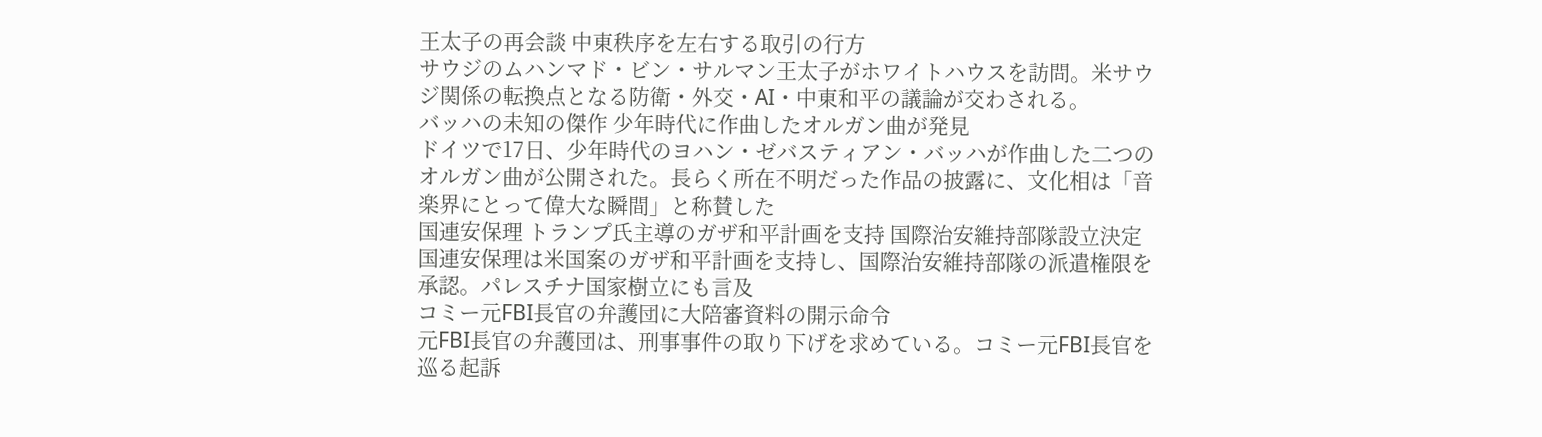王太子の再会談 中東秩序を左右する取引の行方
サウジのムハンマド・ビン・サルマン王太子がホワイトハウスを訪問。米サウジ関係の転換点となる防衛・外交・AI・中東和平の議論が交わされる。
バッハの未知の傑作 少年時代に作曲したオルガン曲が発見
ドイツで17日、少年時代のヨハン・ゼバスティアン・バッハが作曲した二つのオルガン曲が公開された。長らく所在不明だった作品の披露に、文化相は「音楽界にとって偉大な瞬間」と称賛した
国連安保理 トランプ氏主導のガザ和平計画を支持 国際治安維持部隊設立決定
国連安保理は米国案のガザ和平計画を支持し、国際治安維持部隊の派遣権限を承認。パレスチナ国家樹立にも言及
コミー元FBI長官の弁護団に大陪審資料の開示命令
元FBI長官の弁護団は、刑事事件の取り下げを求めている。コミー元FBI長官を巡る起訴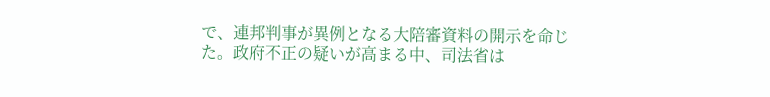で、連邦判事が異例となる大陪審資料の開示を命じた。政府不正の疑いが高まる中、司法省は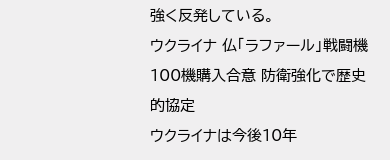強く反発している。
ウクライナ 仏「ラファール」戦闘機100機購入合意 防衛強化で歴史的協定
ウクライナは今後10年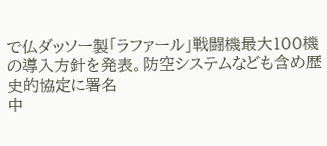で仏ダッソー製「ラファール」戦闘機最大100機の導入方針を発表。防空システムなども含め歴史的協定に署名
中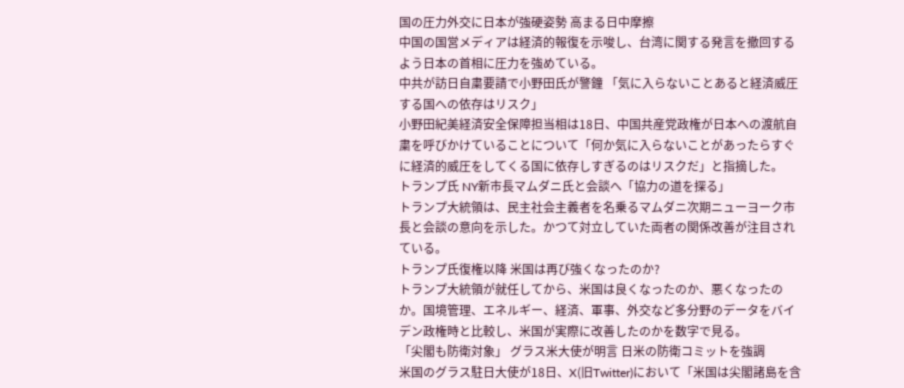国の圧力外交に日本が強硬姿勢 高まる日中摩擦
中国の国営メディアは経済的報復を示唆し、台湾に関する発言を撤回するよう日本の首相に圧力を強めている。
中共が訪日自粛要請で小野田氏が警鐘 「気に入らないことあると経済威圧する国への依存はリスク」
小野田紀美経済安全保障担当相は18日、中国共産党政権が日本への渡航自粛を呼びかけていることについて「何か気に入らないことがあったらすぐに経済的威圧をしてくる国に依存しすぎるのはリスクだ」と指摘した。
トランプ氏 NY新市長マムダニ氏と会談へ「協力の道を探る」
トランプ大統領は、民主社会主義者を名乗るマムダニ次期ニューヨーク市長と会談の意向を示した。かつて対立していた両者の関係改善が注目されている。
トランプ氏復権以降 米国は再び強くなったのか?
トランプ大統領が就任してから、米国は良くなったのか、悪くなったのか。国境管理、エネルギー、経済、軍事、外交など多分野のデータをバイデン政権時と比較し、米国が実際に改善したのかを数字で見る。
「尖閣も防衛対象」 グラス米大使が明言 日米の防衛コミットを強調
米国のグラス駐日大使が18日、X(旧Twitter)において「米国は尖閣諸島を含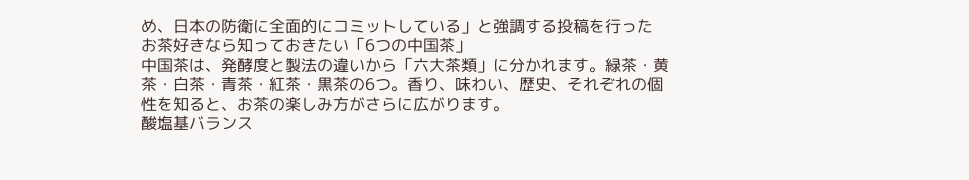め、日本の防衛に全面的にコミットしている」と強調する投稿を行った
お茶好きなら知っておきたい「6つの中国茶」
中国茶は、発酵度と製法の違いから「六大茶類」に分かれます。緑茶・黄茶・白茶・青茶・紅茶・黒茶の6つ。香り、味わい、歴史、それぞれの個性を知ると、お茶の楽しみ方がさらに広がります。
酸塩基バランス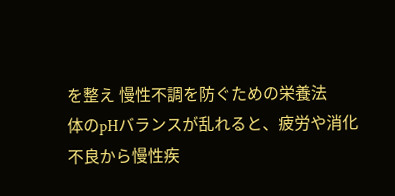を整え 慢性不調を防ぐための栄養法
体のpHバランスが乱れると、疲労や消化不良から慢性疾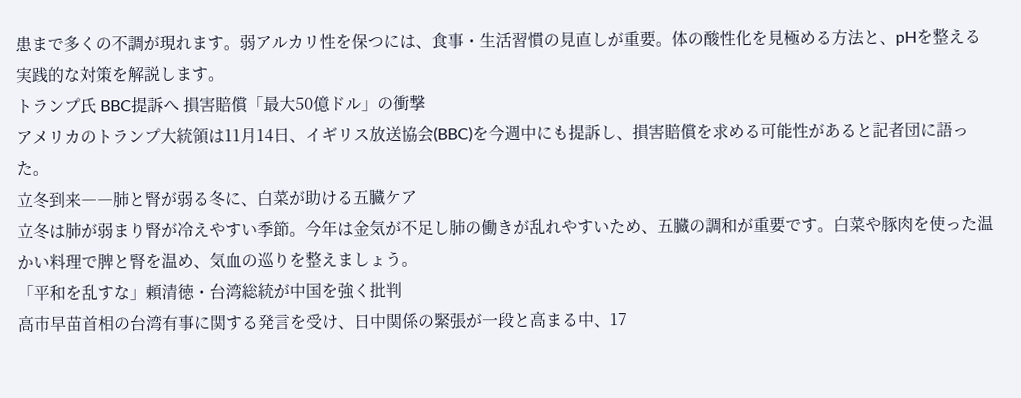患まで多くの不調が現れます。弱アルカリ性を保つには、食事・生活習慣の見直しが重要。体の酸性化を見極める方法と、pHを整える実践的な対策を解説します。
トランプ氏 BBC提訴へ 損害賠償「最大50億ドル」の衝撃
アメリカのトランプ大統領は11月14日、イギリス放送協会(BBC)を今週中にも提訴し、損害賠償を求める可能性があると記者団に語った。
立冬到来――肺と腎が弱る冬に、白菜が助ける五臓ケア
立冬は肺が弱まり腎が冷えやすい季節。今年は金気が不足し肺の働きが乱れやすいため、五臓の調和が重要です。白菜や豚肉を使った温かい料理で脾と腎を温め、気血の巡りを整えましょう。
「平和を乱すな」頼清徳・台湾総統が中国を強く批判
高市早苗首相の台湾有事に関する発言を受け、日中関係の緊張が一段と高まる中、17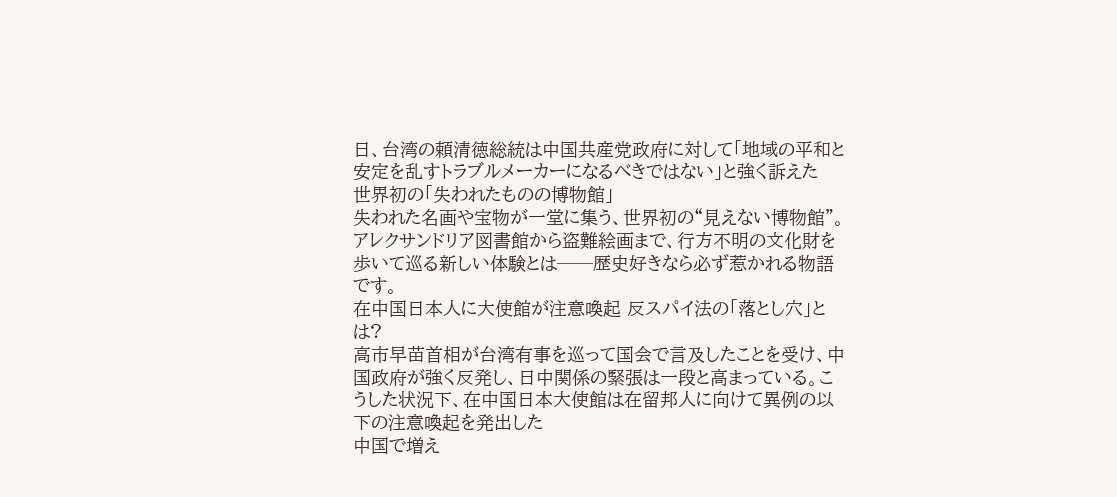日、台湾の頼清徳総統は中国共産党政府に対して「地域の平和と安定を乱すトラブルメーカーになるべきではない」と強く訴えた
世界初の「失われたものの博物館」
失われた名画や宝物が一堂に集う、世界初の“見えない博物館”。アレクサンドリア図書館から盗難絵画まで、行方不明の文化財を歩いて巡る新しい体験とは──歴史好きなら必ず惹かれる物語です。
在中国日本人に大使館が注意喚起 反スパイ法の「落とし穴」とは?
高市早苗首相が台湾有事を巡って国会で言及したことを受け、中国政府が強く反発し、日中関係の緊張は一段と高まっている。こうした状況下、在中国日本大使館は在留邦人に向けて異例の以下の注意喚起を発出した
中国で増え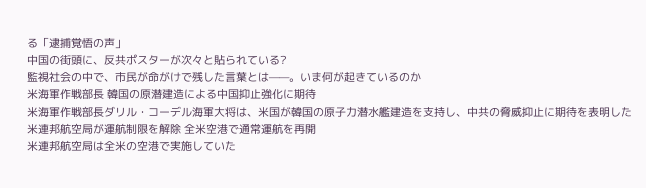る「逮捕覚悟の声」
中国の街頭に、反共ポスターが次々と貼られている?
監視社会の中で、市民が命がけで残した言葉とは——。いま何が起きているのか
米海軍作戦部長 韓国の原潜建造による中国抑止強化に期待
米海軍作戦部長ダリル・コーデル海軍大将は、米国が韓国の原子力潜水艦建造を支持し、中共の脅威抑止に期待を表明した
米連邦航空局が運航制限を解除 全米空港で通常運航を再開
米連邦航空局は全米の空港で実施していた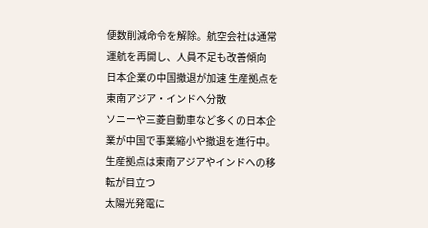便数削減命令を解除。航空会社は通常運航を再開し、人員不足も改善傾向
日本企業の中国撤退が加速 生産拠点を東南アジア・インドへ分散
ソニーや三菱自動車など多くの日本企業が中国で事業縮小や撤退を進行中。生産拠点は東南アジアやインドへの移転が目立つ
太陽光発電に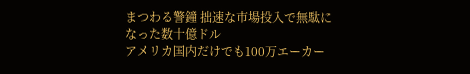まつわる警鐘 拙速な市場投入で無駄になった数十億ドル
アメリカ国内だけでも100万エーカー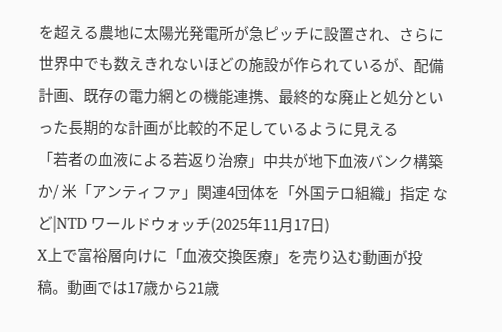を超える農地に太陽光発電所が急ピッチに設置され、さらに世界中でも数えきれないほどの施設が作られているが、配備計画、既存の電力網との機能連携、最終的な廃止と処分といった長期的な計画が比較的不足しているように見える
「若者の血液による若返り治療」中共が地下血液バンク構築か/ 米「アンティファ」関連4団体を「外国テロ組織」指定 など|NTD ワールドウォッチ(2025年11月17日)
X上で富裕層向けに「血液交換医療」を売り込む動画が投稿。動画では17歳から21歳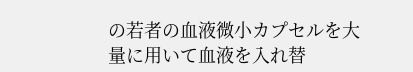の若者の血液微小カプセルを大量に用いて血液を入れ替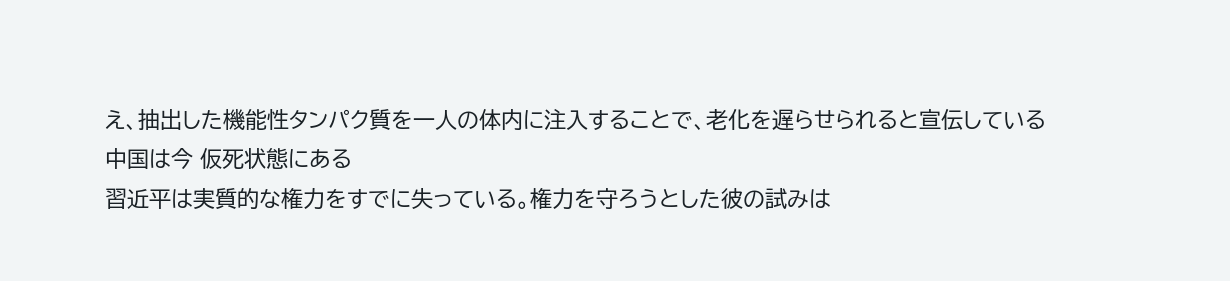え、抽出した機能性タンパク質を一人の体内に注入することで、老化を遅らせられると宣伝している
中国は今 仮死状態にある
習近平は実質的な権力をすでに失っている。権力を守ろうとした彼の試みは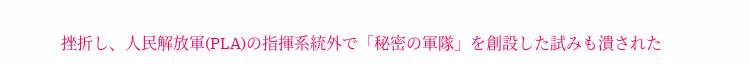挫折し、人民解放軍(PLA)の指揮系統外で「秘密の軍隊」を創設した試みも潰された